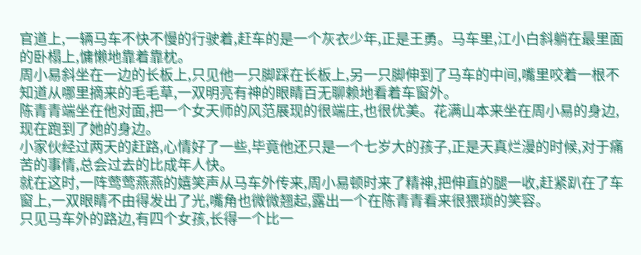官道上,一辆马车不快不慢的行驶着,赶车的是一个灰衣少年,正是王勇。马车里,江小白斜躺在最里面的卧榻上,慵懒地靠着靠枕。
周小易斜坐在一边的长板上,只见他一只脚踩在长板上,另一只脚伸到了马车的中间,嘴里咬着一根不知道从哪里摘来的毛毛草,一双明亮有神的眼睛百无聊赖地看着车窗外。
陈青青端坐在他对面,把一个女天师的风范展现的很端庄,也很优美。花满山本来坐在周小易的身边,现在跑到了她的身边。
小家伙经过两天的赶路,心情好了一些,毕竟他还只是一个七岁大的孩子,正是天真烂漫的时候,对于痛苦的事情,总会过去的比成年人快。
就在这时,一阵莺莺燕燕的嬉笑声从马车外传来,周小易顿时来了精神,把伸直的腿一收,赶紧趴在了车窗上,一双眼睛不由得发出了光,嘴角也微微翘起,露出一个在陈青青看来很猥琐的笑容。
只见马车外的路边,有四个女孩,长得一个比一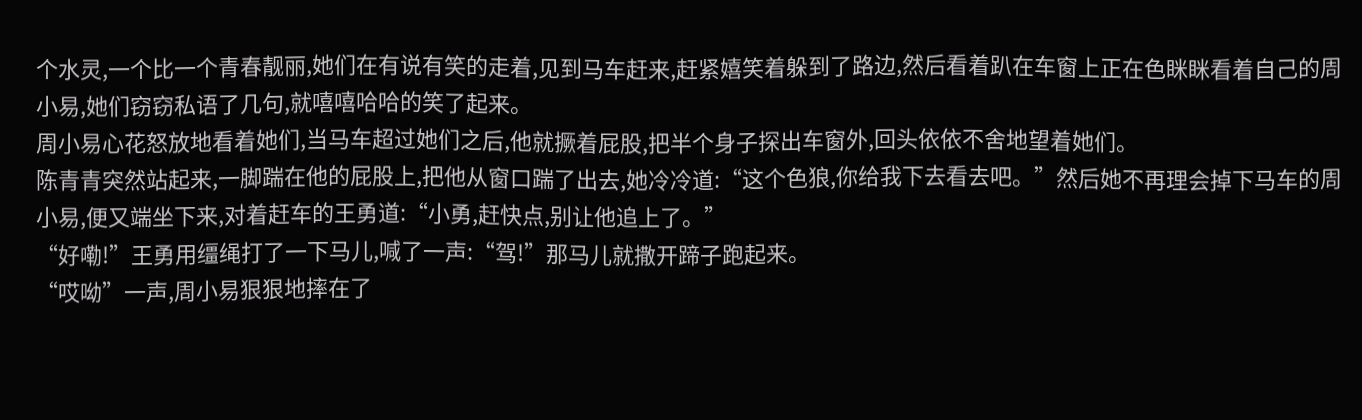个水灵,一个比一个青春靓丽,她们在有说有笑的走着,见到马车赶来,赶紧嬉笑着躲到了路边,然后看着趴在车窗上正在色眯眯看着自己的周小易,她们窃窃私语了几句,就嘻嘻哈哈的笑了起来。
周小易心花怒放地看着她们,当马车超过她们之后,他就撅着屁股,把半个身子探出车窗外,回头依依不舍地望着她们。
陈青青突然站起来,一脚踹在他的屁股上,把他从窗口踹了出去,她冷冷道:“这个色狼,你给我下去看去吧。”然后她不再理会掉下马车的周小易,便又端坐下来,对着赶车的王勇道:“小勇,赶快点,别让他追上了。”
“好嘞!”王勇用缰绳打了一下马儿,喊了一声:“驾!”那马儿就撒开蹄子跑起来。
“哎呦”一声,周小易狠狠地摔在了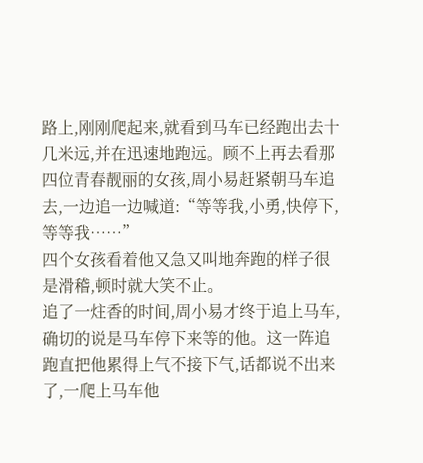路上,刚刚爬起来,就看到马车已经跑出去十几米远,并在迅速地跑远。顾不上再去看那四位青春靓丽的女孩,周小易赶紧朝马车追去,一边追一边喊道:“等等我,小勇,快停下,等等我……”
四个女孩看着他又急又叫地奔跑的样子很是滑稽,顿时就大笑不止。
追了一炷香的时间,周小易才终于追上马车,确切的说是马车停下来等的他。这一阵追跑直把他累得上气不接下气,话都说不出来了,一爬上马车他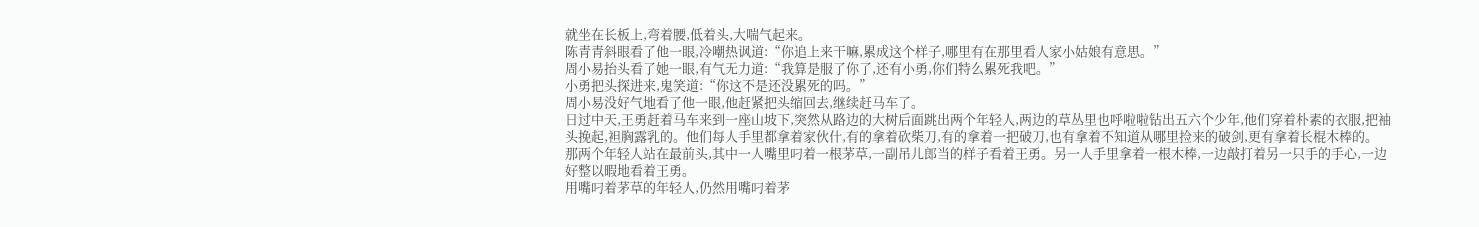就坐在长板上,弯着腰,低着头,大喘气起来。
陈青青斜眼看了他一眼,冷嘲热讽道:“你追上来干嘛,累成这个样子,哪里有在那里看人家小姑娘有意思。”
周小易抬头看了她一眼,有气无力道:“我算是服了你了,还有小勇,你们特么累死我吧。”
小勇把头探进来,鬼笑道:“你这不是还没累死的吗。”
周小易没好气地看了他一眼,他赶紧把头缩回去,继续赶马车了。
日过中天,王勇赶着马车来到一座山坡下,突然从路边的大树后面跳出两个年轻人,两边的草丛里也呼啦啦钻出五六个少年,他们穿着朴素的衣服,把袖头挽起,袒胸露乳的。他们每人手里都拿着家伙什,有的拿着砍柴刀,有的拿着一把破刀,也有拿着不知道从哪里捡来的破剑,更有拿着长棍木棒的。
那两个年轻人站在最前头,其中一人嘴里叼着一根茅草,一副吊儿郎当的样子看着王勇。另一人手里拿着一根木棒,一边敲打着另一只手的手心,一边好整以暇地看着王勇。
用嘴叼着茅草的年轻人,仍然用嘴叼着茅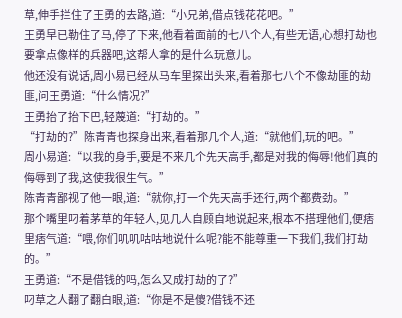草,伸手拦住了王勇的去路,道:“小兄弟,借点钱花花吧。”
王勇早已勒住了马,停了下来,他看着面前的七八个人,有些无语,心想打劫也要拿点像样的兵器吧,这帮人拿的是什么玩意儿。
他还没有说话,周小易已经从马车里探出头来,看着那七八个不像劫匪的劫匪,问王勇道:“什么情况?”
王勇抬了抬下巴,轻蔑道:“打劫的。”
“打劫的?”陈青青也探身出来,看着那几个人,道:“就他们,玩的吧。”
周小易道:“以我的身手,要是不来几个先天高手,都是对我的侮辱!他们真的侮辱到了我,这使我很生气。”
陈青青鄙视了他一眼,道:“就你,打一个先天高手还行,两个都费劲。”
那个嘴里叼着茅草的年轻人,见几人自顾自地说起来,根本不搭理他们,便痞里痞气道:“喂,你们叽叽咕咕地说什么呢?能不能尊重一下我们,我们打劫的。”
王勇道:“不是借钱的吗,怎么又成打劫的了?”
叼草之人翻了翻白眼,道:“你是不是傻?借钱不还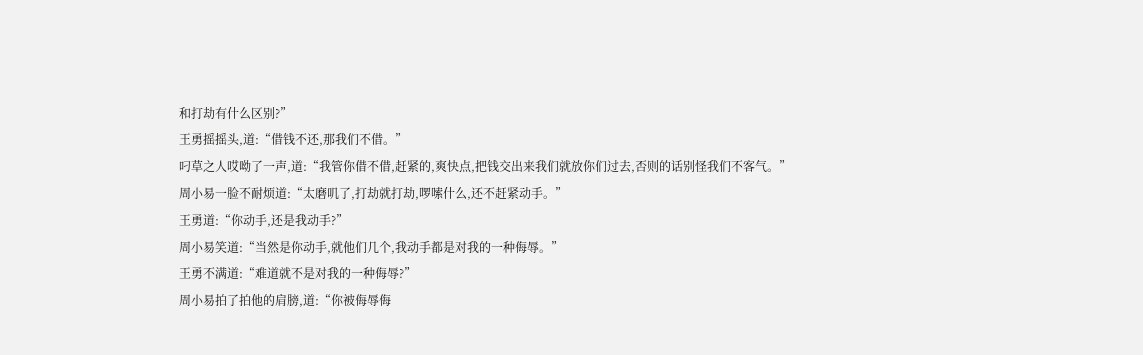和打劫有什么区别?”
王勇摇摇头,道:“借钱不还,那我们不借。”
叼草之人哎呦了一声,道:“我管你借不借,赶紧的,爽快点,把钱交出来我们就放你们过去,否则的话别怪我们不客气。”
周小易一脸不耐烦道:“太磨叽了,打劫就打劫,啰嗦什么,还不赶紧动手。”
王勇道:“你动手,还是我动手?”
周小易笑道:“当然是你动手,就他们几个,我动手都是对我的一种侮辱。”
王勇不满道:“难道就不是对我的一种侮辱?”
周小易拍了拍他的肩膀,道:“你被侮辱侮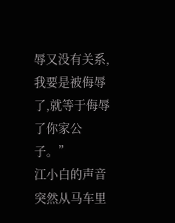辱又没有关系,我要是被侮辱了,就等于侮辱了你家公子。”
江小白的声音突然从马车里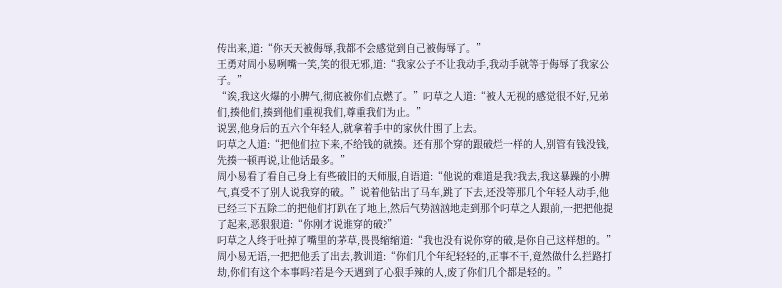传出来,道:“你天天被侮辱,我都不会感觉到自己被侮辱了。”
王勇对周小易咧嘴一笑,笑的很无邪,道:“我家公子不让我动手,我动手就等于侮辱了我家公子。”
“诶,我这火爆的小脾气,彻底被你们点燃了。”叼草之人道:“被人无视的感觉很不好,兄弟们,揍他们,揍到他们重视我们,尊重我们为止。”
说罢,他身后的五六个年轻人,就拿着手中的家伙什围了上去。
叼草之人道:“把他们拉下来,不给钱的就揍。还有那个穿的跟破烂一样的人,别管有钱没钱,先揍一顿再说,让他话最多。”
周小易看了看自己身上有些破旧的天师服,自语道:“他说的难道是我?我去,我这暴躁的小脾气,真受不了别人说我穿的破。”说着他钻出了马车,跳了下去,还没等那几个年轻人动手,他已经三下五除二的把他们打趴在了地上,然后气势汹汹地走到那个叼草之人跟前,一把把他提了起来,恶狠狠道:“你刚才说谁穿的破?”
叼草之人终于吐掉了嘴里的茅草,畏畏缩缩道:“我也没有说你穿的破,是你自己这样想的。”
周小易无语,一把把他丢了出去,教训道:“你们几个年纪轻轻的,正事不干,竟然做什么拦路打劫,你们有这个本事吗?若是今天遇到了心狠手辣的人,废了你们几个都是轻的。”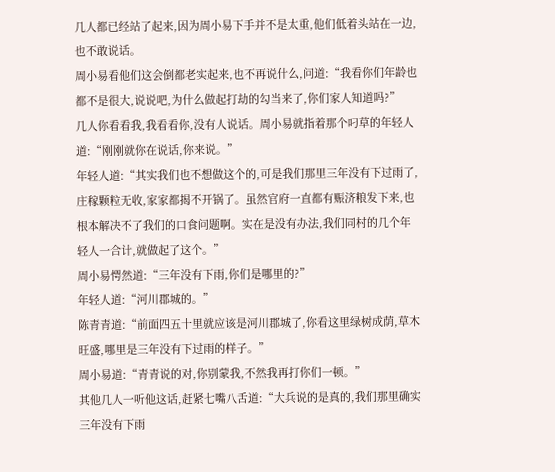几人都已经站了起来,因为周小易下手并不是太重,他们低着头站在一边,也不敢说话。
周小易看他们这会倒都老实起来,也不再说什么,问道:“我看你们年龄也都不是很大,说说吧,为什么做起打劫的勾当来了,你们家人知道吗?”
几人你看看我,我看看你,没有人说话。周小易就指着那个叼草的年轻人道:“刚刚就你在说话,你来说。”
年轻人道:“其实我们也不想做这个的,可是我们那里三年没有下过雨了,庄稼颗粒无收,家家都揭不开锅了。虽然官府一直都有赈济粮发下来,也根本解决不了我们的口食问题啊。实在是没有办法,我们同村的几个年轻人一合计,就做起了这个。”
周小易愕然道:“三年没有下雨,你们是哪里的?”
年轻人道:“河川郡城的。”
陈青青道:“前面四五十里就应该是河川郡城了,你看这里绿树成荫,草木旺盛,哪里是三年没有下过雨的样子。”
周小易道:“青青说的对,你别蒙我,不然我再打你们一顿。”
其他几人一听他这话,赶紧七嘴八舌道:“大兵说的是真的,我们那里确实三年没有下雨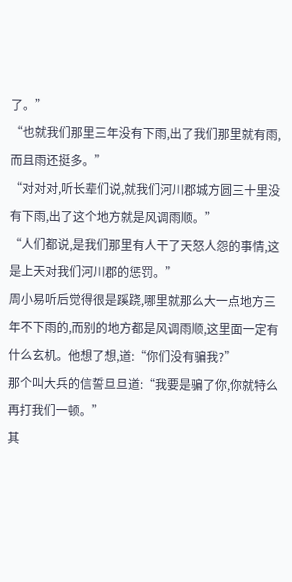了。”
“也就我们那里三年没有下雨,出了我们那里就有雨,而且雨还挺多。”
“对对对,听长辈们说,就我们河川郡城方圆三十里没有下雨,出了这个地方就是风调雨顺。”
“人们都说,是我们那里有人干了天怒人怨的事情,这是上天对我们河川郡的惩罚。”
周小易听后觉得很是蹊跷,哪里就那么大一点地方三年不下雨的,而别的地方都是风调雨顺,这里面一定有什么玄机。他想了想,道:“你们没有骗我?”
那个叫大兵的信誓旦旦道:“我要是骗了你,你就特么再打我们一顿。”
其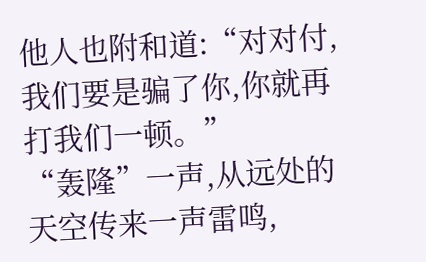他人也附和道:“对对付,我们要是骗了你,你就再打我们一顿。”
“轰隆”一声,从远处的天空传来一声雷鸣,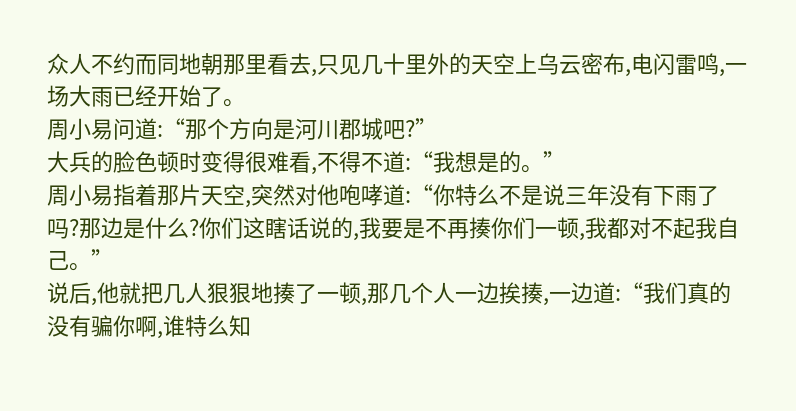众人不约而同地朝那里看去,只见几十里外的天空上乌云密布,电闪雷鸣,一场大雨已经开始了。
周小易问道:“那个方向是河川郡城吧?”
大兵的脸色顿时变得很难看,不得不道:“我想是的。”
周小易指着那片天空,突然对他咆哮道:“你特么不是说三年没有下雨了吗?那边是什么?你们这瞎话说的,我要是不再揍你们一顿,我都对不起我自己。”
说后,他就把几人狠狠地揍了一顿,那几个人一边挨揍,一边道:“我们真的没有骗你啊,谁特么知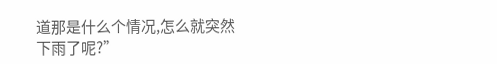道那是什么个情况,怎么就突然下雨了呢?”